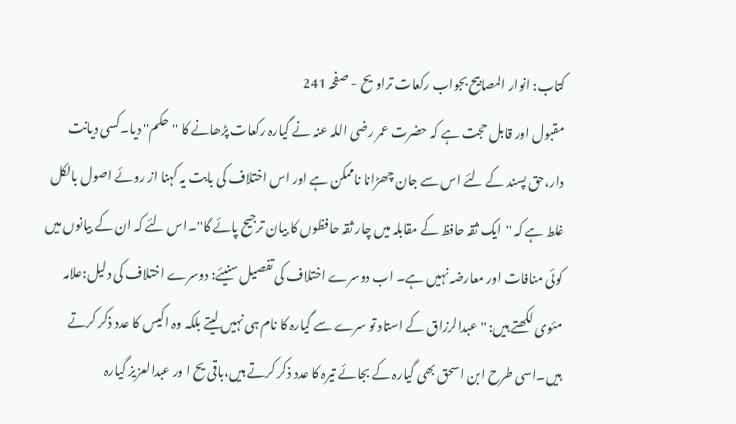کتاب: انوار المصابیح بجواب رکعات تراویح - صفحہ 241
مقبول اور قابل حجت ہے کہ حضرت عمر رضی اللہ عنہ نے گیارہ رکعات پڑھانے کا ''حکم'' دیا۔کسی دیانت دار،حق پسند کے لئے اس سے جان چھڑانا ناممکن ہے اور اس اختلاف کی بابت یہ کہنا از روئے اصول بالکل غلط ہے کہ ''ایک ثقہ حافظ کے مقابلہ میں چار ثقہ حافظوں کا بیان ترجیح پائے گا''۔اس لئے کہ ان کے بیانوں میں کوئی منافات اور معارضہ نہیں ہے۔ اب دوسرے اختلاف کی تفصیل سنیئے: دوسرے اختلاف کی دلیل:علامہ مئوی لکھتے ہیں: ''عبدالرزاق کے استاد تو سرے سے گیارہ کا نام ہی نہیں لیتے بلکہ وہ اکیس کا عدد ذکر کرتے ہیں۔اسی طرح ابن اسحق بھی گیارہ کے بجائے تیرہ کا عدد ذکر کرتے ہیں،باقی یح ا ور عبدالعزیز گیارہ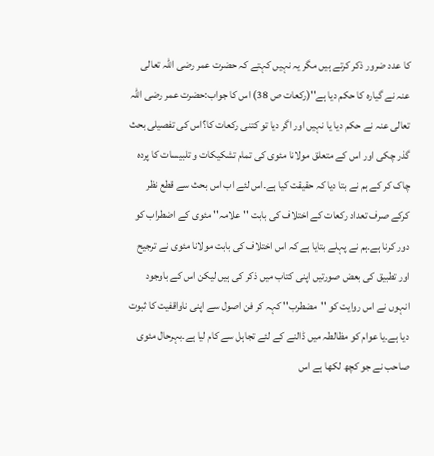کا عدد ضرور ذکر کرتے ہیں مگر یہ نہیں کہتے کہ حضرت عمر رضی اللہ تعالی عنہ نے گیارہ کا حکم دیا ہے''(رکعات ص 38) اس کا جواب:حضرت عمر رضی اللہ تعالی عنہ نے حکم دیا یا نہیں اور اگر دیا تو کتنی رکعات کا؟اس کی تفصیلی بحث گذر چکی اور اس کے متعلق مولانا مئوی کی تمام تشکیکات و تلبیسات کا پردہ چاک کر کے ہم نے بتا دیا کہ حقیقت کیا ہے۔اس لئے اب اس بحث سے قطع نظر کرکے صرف تعداد رکعات کے اختلاف کی بابت ''علامہ'' مئوی کے اضطراب کو دور کرنا ہے۔ہم نے پہلے بتایا ہے کہ اس اختلاف کی بابت مولانا مئوی نے ترجیح اور تطبیق کی بعض صورتیں اپنی کتاب میں ذکر کی ہیں لیکن اس کے باوجود انہوں نے اس روایت کو ''مضطرب'' کہہ کر فن اصول سے اپنی ناواقفیت کا ثبوت دیا ہے۔یا عوام کو مظالطہ میں ڈالنے کے لئے تجاہل سے کام لیا ہے۔بہرحال مئوی صاحب نے جو کچھ لکھا ہے اس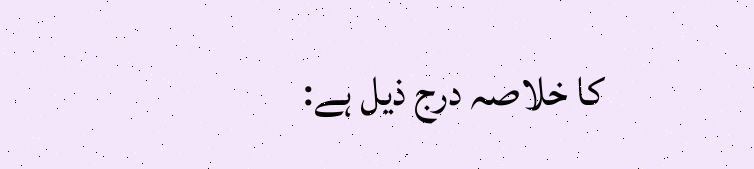کا خلاصہ درج ذیل ہے: